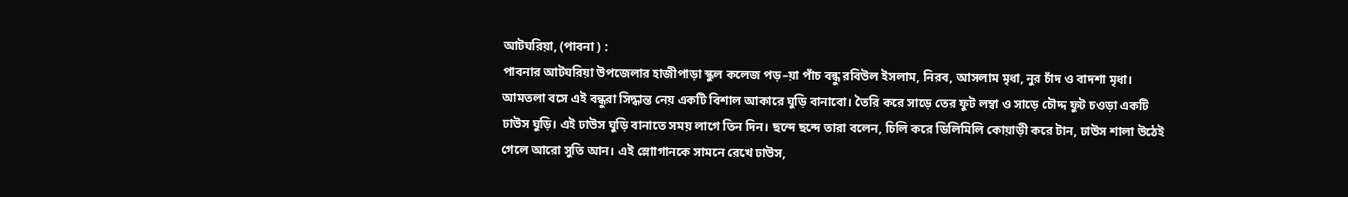আটঘরিয়া, (পাবনা ) :
পাবনার আটঘরিয়া উপজেলার হাজীপাড়া স্কুল কলেজ পড়–য়া পাঁচ বন্ধু রবিউল ইসলাম, নিরব, আসলাম মৃধা, নুর চাঁদ ও বাদশা মৃধা। আমতলা বসে এই বন্ধুরা সিদ্ধান্ত নেয় একটি বিশাল আকারে ঘুড়ি বানাবো। তৈরি করে সাড়ে তের ফুট লম্বা ও সাড়ে চৌদ্দ ফুট চওড়া একটি ঢাউস ঘুড়ি। এই ঢাউস ঘুড়ি বানাতে সময় লাগে তিন দিন। ছন্দে ছন্দে তারা বলেন, চিলি করে ডিলিমিলি কোয়াড়ী করে টান, ঢাউস শালা উঠেই গেলে আরো সুতি আন। এই স্লোাগানকে সামনে রেখে ঢাউস,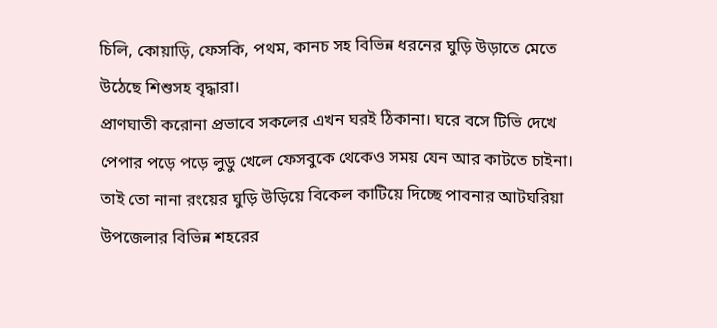চিলি, কোয়াড়ি, ফেসকি, পথম, কানচ সহ বিভিন্ন ধরনের ঘুড়ি উড়াতে মেতে উঠেছে শিশুসহ বৃদ্ধারা।
প্রাণঘাতী করোনা প্রভাবে সকলের এখন ঘরই ঠিকানা। ঘরে বসে টিভি দেখে পেপার পড়ে পড়ে লুডু খেলে ফেসবুকে থেকেও সময় যেন আর কাটতে চাইনা। তাই তো নানা রংয়ের ঘুড়ি উড়িয়ে বিকেল কাটিয়ে দিচ্ছে পাবনার আটঘরিয়া উপজেলার বিভিন্ন শহরের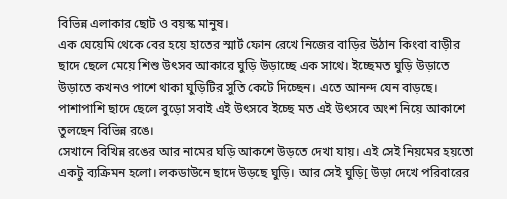বিভিন্ন এলাকার ছোট ও বয়স্ক মানুষ।
এক ঘেয়েমি থেকে বের হয়ে হাতের স্মার্ট ফোন রেখে নিজের বাড়ির উঠান কিংবা বাড়ীর ছাদে ছেলে মেয়ে শিশু উৎসব আকারে ঘুড়ি উড়াচ্ছে এক সাথে। ইচ্ছেমত ঘুড়ি উড়াতে উড়াতে কখনও পাশে থাকা ঘুড়িটির সুতি কেটে দিচ্ছেন। এতে আনন্দ যেন বাড়ছে। পাশাপাশি ছাদে ছেলে বুড়ো সবাই এই উৎসবে ইচ্ছে মত এই উৎসবে অংশ নিয়ে আকাশে তুলছেন বিভিন্ন রঙে।
সেখানে বিখিন্ন রঙের আর নামের ঘড়ি আকশে উড়তে দেখা যায়। এই সেই নিয়মের হয়তো একটু ব্যক্রিমন হলো। লকডাউনে ছাদে উড়ছে ঘুড়ি। আর সেই ঘুড়ি[ উড়া দেখে পরিবারের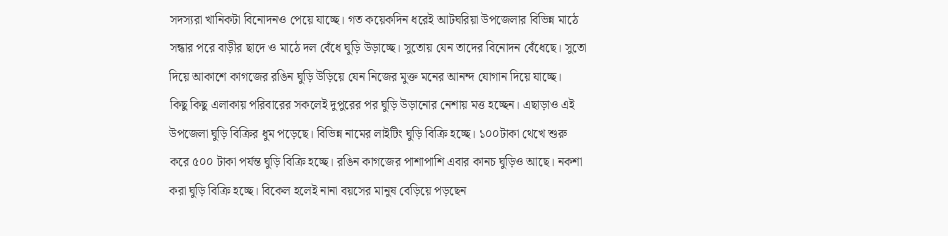সদস্যরা খানিকটা বিনোদনও পেয়ে যাচ্ছে। গত কয়েকদিন ধরেই আটঘরিয়া উপজেলার বিভিন্ন মাঠে সন্ধার পরে বাড়ীর ছাদে ও মাঠে দল বেঁধে ঘুড়ি উড়াচ্ছে। সুতোয় যেন তাদের বিনোদন বেঁধেছে। সুতো দিয়ে আকাশে কাগজের রঙিন ঘুড়ি উড়িয়ে যেন নিজের মুক্ত মনের আনন্দ যোগান দিয়ে যাচ্ছে।
কিছু কিছু এলাকায় পরিবারের সকলেই দুপুরের পর ঘুড়ি উড়ানোর নেশায় মত্ত হচ্ছেন। এছাড়াও এই উপজেলা ঘুড়ি বিক্রির ধুম পড়েছে। বিভিন্ন নামের লাইটিং ঘুড়ি বিক্রি হচ্ছে। ১০০টাকা থেখে শুরু করে ৫০০ টাকা পর্যন্ত ঘুড়ি বিক্রি হচ্ছে। রঙিন কাগজের পাশাপাশি এবার কানচ ঘুড়িও আছে। নকশা করা ঘুড়ি বিক্রি হচ্ছে। বিকেল হলেই নানা বয়সের মানুষ বেড়িয়ে পড়ছেন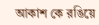আকাশ কে রঙিয়ে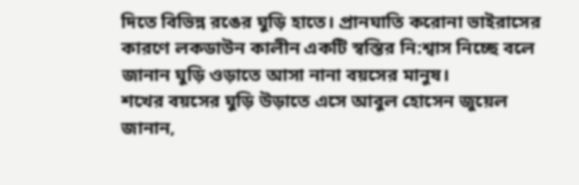দিতে বিভিন্ন রঙের ঘুড়ি হাতে। প্রানঘাতি করোনা ভাইরাসের কারণে লকডাউন কালীন একটি স্বস্তির নি:শ্বাস নিচ্ছে বলে জানান ঘুড়ি ওড়াতে আসা নানা বয়সের মানুষ।
শখের বয়সের ঘুড়ি উড়াতে এসে আবুল হোসেন জুয়েল জানান,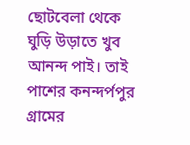ছোটবেলা থেকে ঘুড়ি উড়াতে খুব আনন্দ পাই। তাই পাশের কনন্দর্পপুর গ্রামের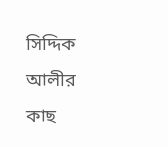সিদ্দিক আলীর কাছ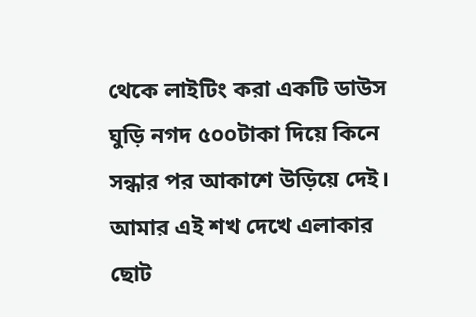থেকে লাইটিং করা একটি ডাউস ঘুড়ি নগদ ৫০০টাকা দিয়ে কিনে সন্ধার পর আকাশে উড়িয়ে দেই। আমার এই শখ দেখে এলাকার ছোট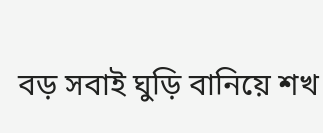বড় সবাই ঘুড়ি বানিয়ে শখ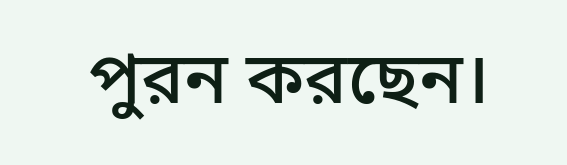পুরন করছেন।